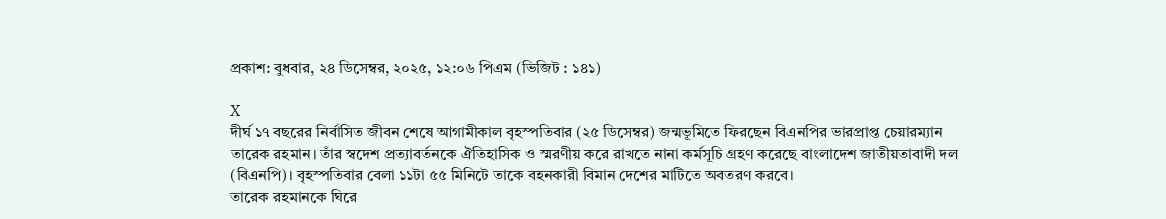প্রকাশ: বুধবার, ২৪ ডিসেম্বর, ২০২৫, ১২:০৬ পিএম (ভিজিট : ১৪১)

X
দীর্ঘ ১৭ বছরের নির্বাসিত জীবন শেষে আগামীকাল বৃহস্পতিবার (২৫ ডিসেম্বর) জন্মভূমিতে ফিরছেন বিএনপির ভারপ্রাপ্ত চেয়ারম্যান তারেক রহমান। তাঁর স্বদেশ প্রত্যাবর্তনকে ঐতিহাসিক ও স্মরণীয় করে রাখতে নানা কর্মসূচি গ্রহণ করেছে বাংলাদেশ জাতীয়তাবাদী দল (বিএনপি)। বৃহস্পতিবার বেলা ১১টা ৫৫ মিনিটে তাকে বহনকারী বিমান দেশের মাটিতে অবতরণ করবে।
তারেক রহমানকে ঘিরে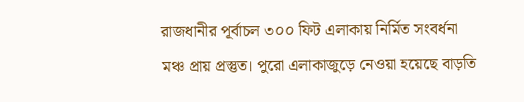রাজধানীর পূর্বাচল ৩০০ ফিট এলাকায় নির্মিত সংবর্ধনা মঞ্চ প্রায় প্রস্তুত। পুরো এলাকাজুড়ে নেওয়া হয়েছে বাড়তি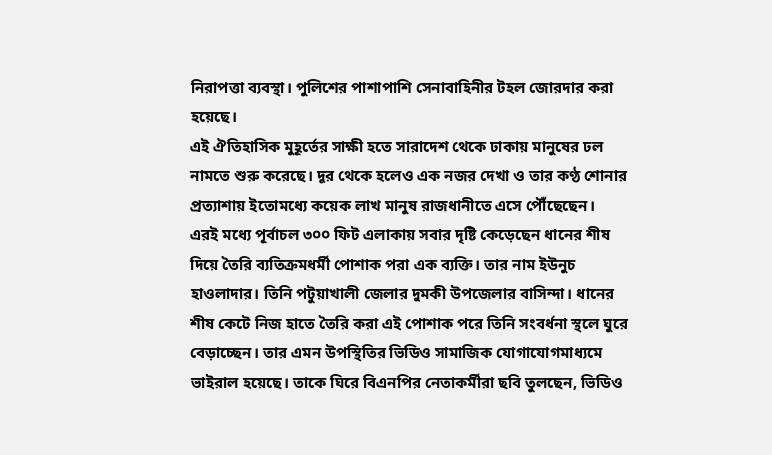নিরাপত্তা ব্যবস্থা। পুলিশের পাশাপাশি সেনাবাহিনীর টহল জোরদার করা হয়েছে।
এই ঐতিহাসিক মুহূর্তের সাক্ষী হতে সারাদেশ থেকে ঢাকায় মানুষের ঢল নামতে শুরু করেছে। দূর থেকে হলেও এক নজর দেখা ও তার কণ্ঠ শোনার প্রত্যাশায় ইতোমধ্যে কয়েক লাখ মানুষ রাজধানীতে এসে পৌঁছেছেন।
এরই মধ্যে পূর্বাচল ৩০০ ফিট এলাকায় সবার দৃষ্টি কেড়েছেন ধানের শীষ দিয়ে তৈরি ব্যতিক্রমধর্মী পোশাক পরা এক ব্যক্তি। তার নাম ইউনুচ হাওলাদার। তিনি পটুয়াখালী জেলার দুমকী উপজেলার বাসিন্দা। ধানের শীষ কেটে নিজ হাতে তৈরি করা এই পোশাক পরে তিনি সংবর্ধনা স্থলে ঘুরে বেড়াচ্ছেন। তার এমন উপস্থিতির ভিডিও সামাজিক যোগাযোগমাধ্যমে ভাইরাল হয়েছে। তাকে ঘিরে বিএনপির নেতাকর্মীরা ছবি তুলছেন, ভিডিও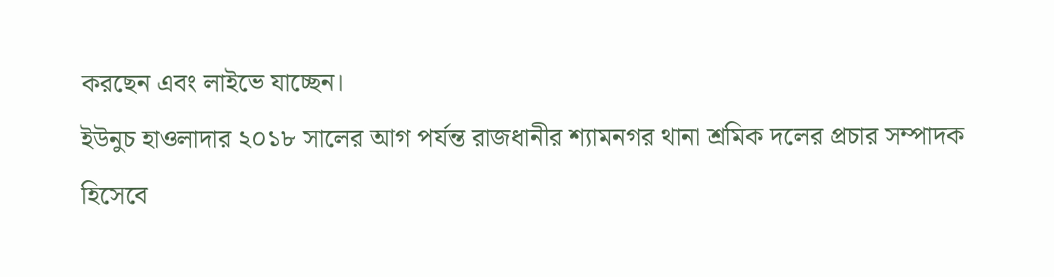করছেন এবং লাইভে যাচ্ছেন।
ইউনুচ হাওলাদার ২০১৮ সালের আগ পর্যন্ত রাজধানীর শ্যামনগর থানা শ্রমিক দলের প্রচার সম্পাদক হিসেবে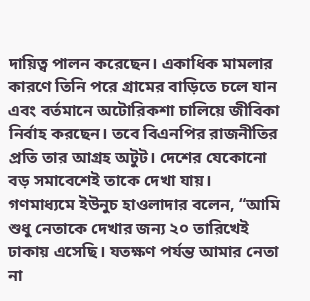দায়িত্ব পালন করেছেন। একাধিক মামলার কারণে তিনি পরে গ্রামের বাড়িতে চলে যান এবং বর্তমানে অটোরিকশা চালিয়ে জীবিকা নির্বাহ করছেন। তবে বিএনপির রাজনীতির প্রতি তার আগ্রহ অটুট। দেশের যেকোনো বড় সমাবেশেই তাকে দেখা যায়।
গণমাধ্যমে ইউনুচ হাওলাদার বলেন, “আমি শুধু নেতাকে দেখার জন্য ২০ তারিখেই ঢাকায় এসেছি। যতক্ষণ পর্যন্ত আমার নেতা না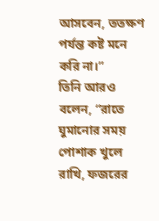আসবেন, ততক্ষণ পর্যন্ত কষ্ট মনে করি না।”
তিনি আরও বলেন, “রাতে ঘুমানোর সময় পোশাক খুলে রাখি, ফজরের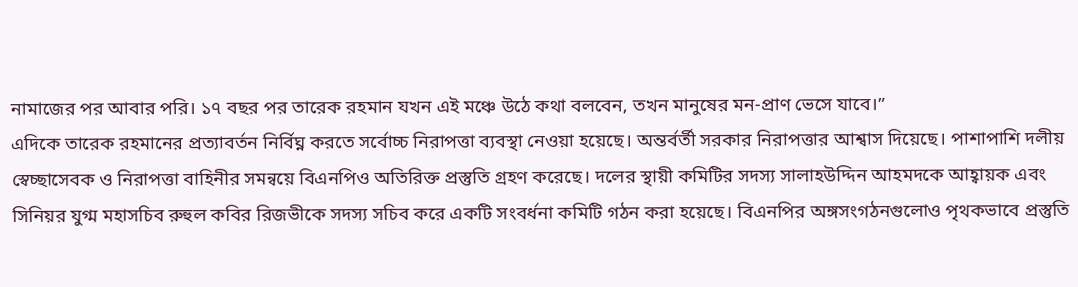নামাজের পর আবার পরি। ১৭ বছর পর তারেক রহমান যখন এই মঞ্চে উঠে কথা বলবেন, তখন মানুষের মন-প্রাণ ভেসে যাবে।”
এদিকে তারেক রহমানের প্রত্যাবর্তন নির্বিঘ্ন করতে সর্বোচ্চ নিরাপত্তা ব্যবস্থা নেওয়া হয়েছে। অন্তর্বর্তী সরকার নিরাপত্তার আশ্বাস দিয়েছে। পাশাপাশি দলীয় স্বেচ্ছাসেবক ও নিরাপত্তা বাহিনীর সমন্বয়ে বিএনপিও অতিরিক্ত প্রস্তুতি গ্রহণ করেছে। দলের স্থায়ী কমিটির সদস্য সালাহউদ্দিন আহমদকে আহ্বায়ক এবং সিনিয়র যুগ্ম মহাসচিব রুহুল কবির রিজভীকে সদস্য সচিব করে একটি সংবর্ধনা কমিটি গঠন করা হয়েছে। বিএনপির অঙ্গসংগঠনগুলোও পৃথকভাবে প্রস্তুতি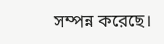সম্পন্ন করেছে।